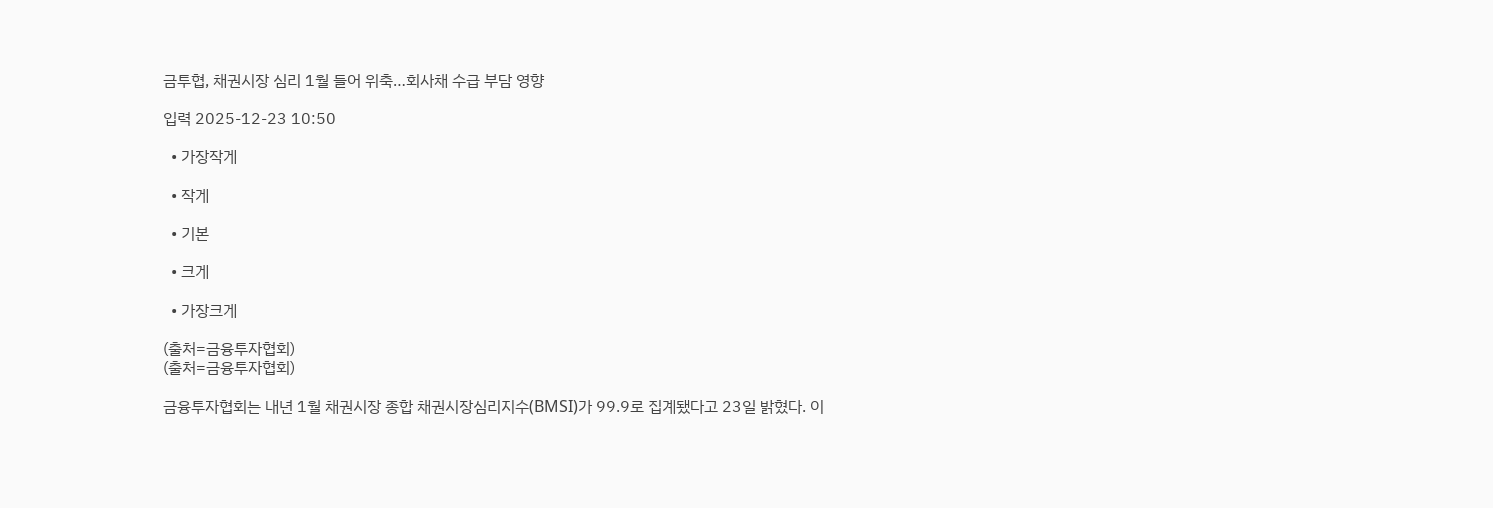금투협, 채권시장 심리 1월 들어 위축…회사채 수급 부담 영향

입력 2025-12-23 10:50

  • 가장작게

  • 작게

  • 기본

  • 크게

  • 가장크게

(출처=금융투자협회)
(출처=금융투자협회)

금융투자협회는 내년 1월 채권시장 종합 채권시장심리지수(BMSI)가 99.9로 집계됐다고 23일 밝혔다. 이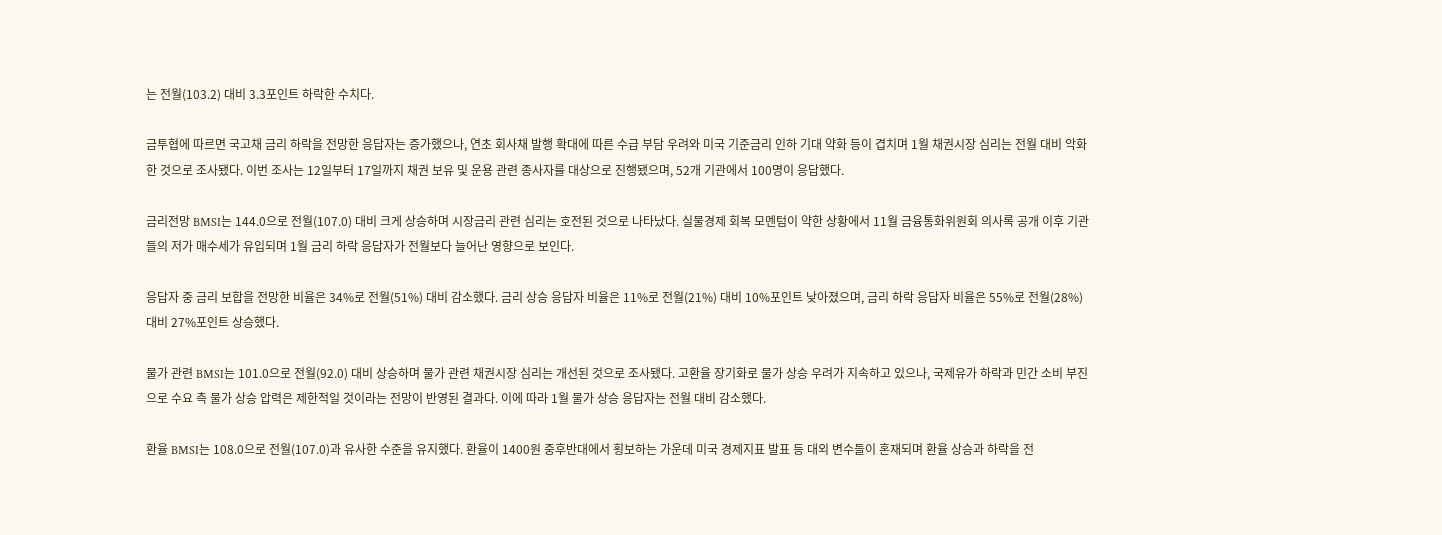는 전월(103.2) 대비 3.3포인트 하락한 수치다.

금투협에 따르면 국고채 금리 하락을 전망한 응답자는 증가했으나, 연초 회사채 발행 확대에 따른 수급 부담 우려와 미국 기준금리 인하 기대 약화 등이 겹치며 1월 채권시장 심리는 전월 대비 악화한 것으로 조사됐다. 이번 조사는 12일부터 17일까지 채권 보유 및 운용 관련 종사자를 대상으로 진행됐으며, 52개 기관에서 100명이 응답했다.

금리전망 BMSI는 144.0으로 전월(107.0) 대비 크게 상승하며 시장금리 관련 심리는 호전된 것으로 나타났다. 실물경제 회복 모멘텀이 약한 상황에서 11월 금융통화위원회 의사록 공개 이후 기관들의 저가 매수세가 유입되며 1월 금리 하락 응답자가 전월보다 늘어난 영향으로 보인다.

응답자 중 금리 보합을 전망한 비율은 34%로 전월(51%) 대비 감소했다. 금리 상승 응답자 비율은 11%로 전월(21%) 대비 10%포인트 낮아졌으며, 금리 하락 응답자 비율은 55%로 전월(28%) 대비 27%포인트 상승했다.

물가 관련 BMSI는 101.0으로 전월(92.0) 대비 상승하며 물가 관련 채권시장 심리는 개선된 것으로 조사됐다. 고환율 장기화로 물가 상승 우려가 지속하고 있으나, 국제유가 하락과 민간 소비 부진으로 수요 측 물가 상승 압력은 제한적일 것이라는 전망이 반영된 결과다. 이에 따라 1월 물가 상승 응답자는 전월 대비 감소했다.

환율 BMSI는 108.0으로 전월(107.0)과 유사한 수준을 유지했다. 환율이 1400원 중후반대에서 횡보하는 가운데 미국 경제지표 발표 등 대외 변수들이 혼재되며 환율 상승과 하락을 전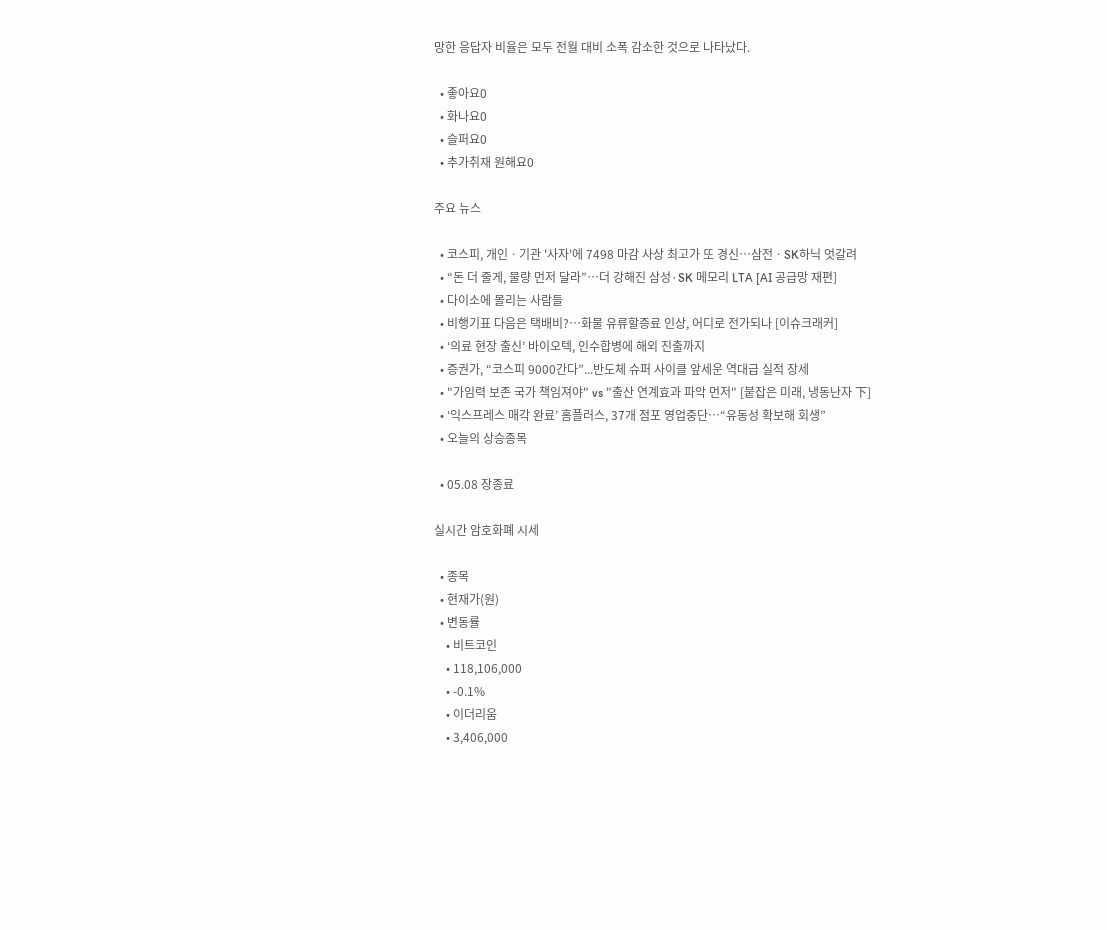망한 응답자 비율은 모두 전월 대비 소폭 감소한 것으로 나타났다.

  • 좋아요0
  • 화나요0
  • 슬퍼요0
  • 추가취재 원해요0

주요 뉴스

  • 코스피, 개인ㆍ기관 '사자'에 7498 마감 사상 최고가 또 경신⋯삼전ㆍSK하닉 엇갈려
  • “돈 더 줄게, 물량 먼저 달라”…더 강해진 삼성·SK 메모리 LTA [AI 공급망 재편]
  • 다이소에 몰리는 사람들
  • 비행기표 다음은 택배비?⋯화물 유류할증료 인상, 어디로 전가되나 [이슈크래커]
  • ‘의료 현장 출신’ 바이오텍, 인수합병에 해외 진출까지
  • 증권가, “코스피 9000간다”...반도체 슈퍼 사이클 앞세운 역대급 실적 장세
  • "가임력 보존 국가 책임져야" vs "출산 연계효과 파악 먼저" [붙잡은 미래, 냉동난자 下]
  • ‘익스프레스 매각 완료’ 홈플러스, 37개 점포 영업중단⋯“유동성 확보해 회생”
  • 오늘의 상승종목

  • 05.08 장종료

실시간 암호화폐 시세

  • 종목
  • 현재가(원)
  • 변동률
    • 비트코인
    • 118,106,000
    • -0.1%
    • 이더리움
    • 3,406,000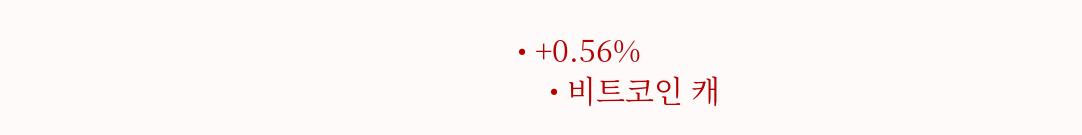• +0.56%
    • 비트코인 캐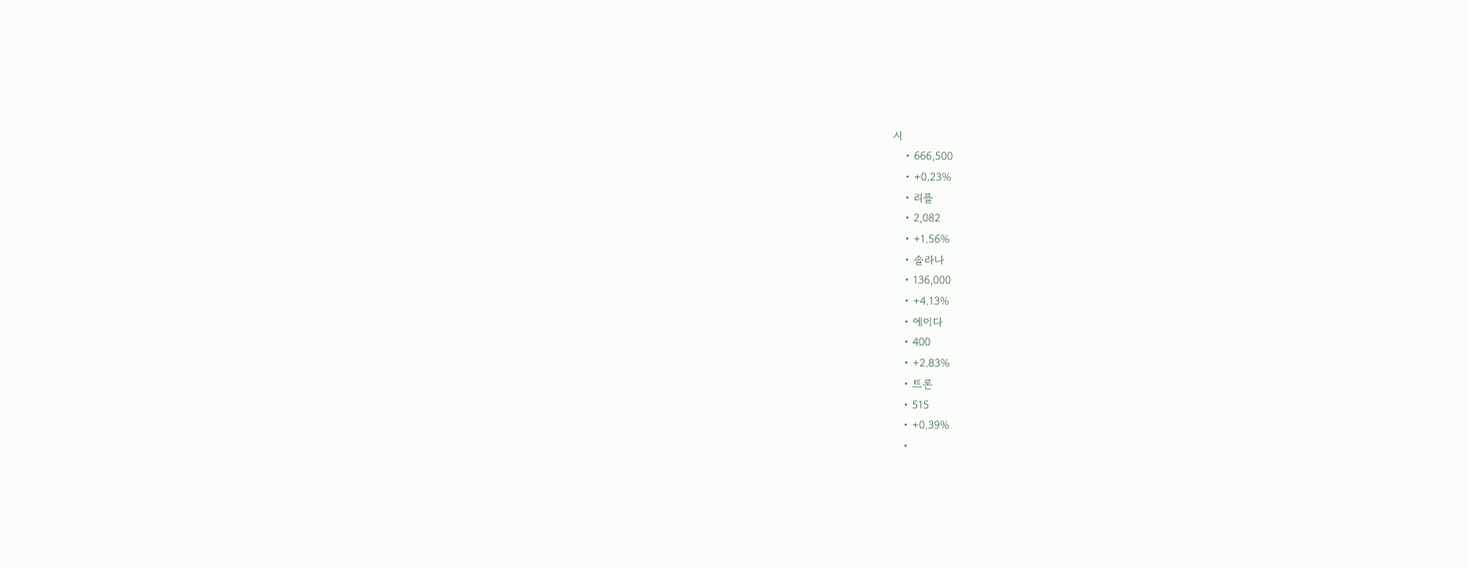시
    • 666,500
    • +0.23%
    • 리플
    • 2,082
    • +1.56%
    • 솔라나
    • 136,000
    • +4.13%
    • 에이다
    • 400
    • +2.83%
    • 트론
    • 515
    • +0.39%
    •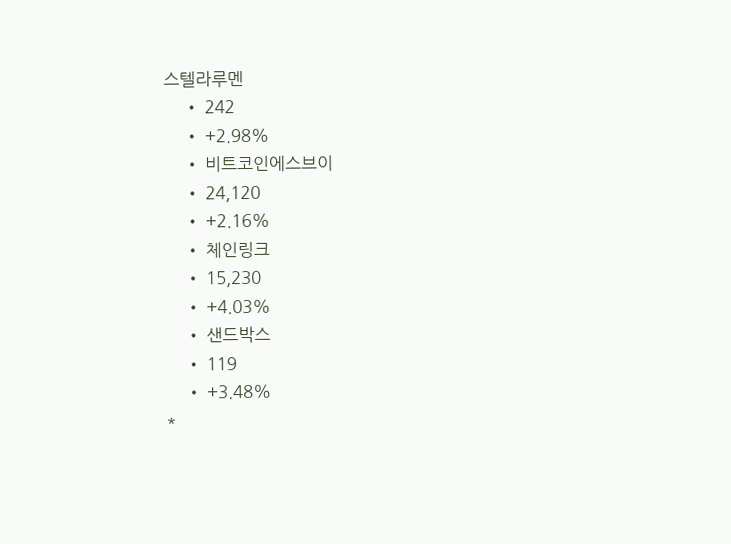스텔라루멘
    • 242
    • +2.98%
    • 비트코인에스브이
    • 24,120
    • +2.16%
    • 체인링크
    • 15,230
    • +4.03%
    • 샌드박스
    • 119
    • +3.48%
*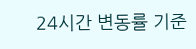24시간 변동률 기준